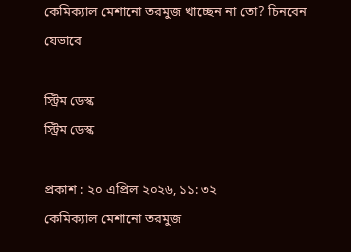কেমিক্যাল মেশানো তরমুজ খাচ্ছেন না তো? চিনবেন যেভাবে

স্ট্রিম ডেস্ক
স্ট্রিম ডেস্ক

প্রকাশ : ২০ এপ্রিল ২০২৬, ১১: ৩২
কেমিক্যাল মেশানো তরমুজ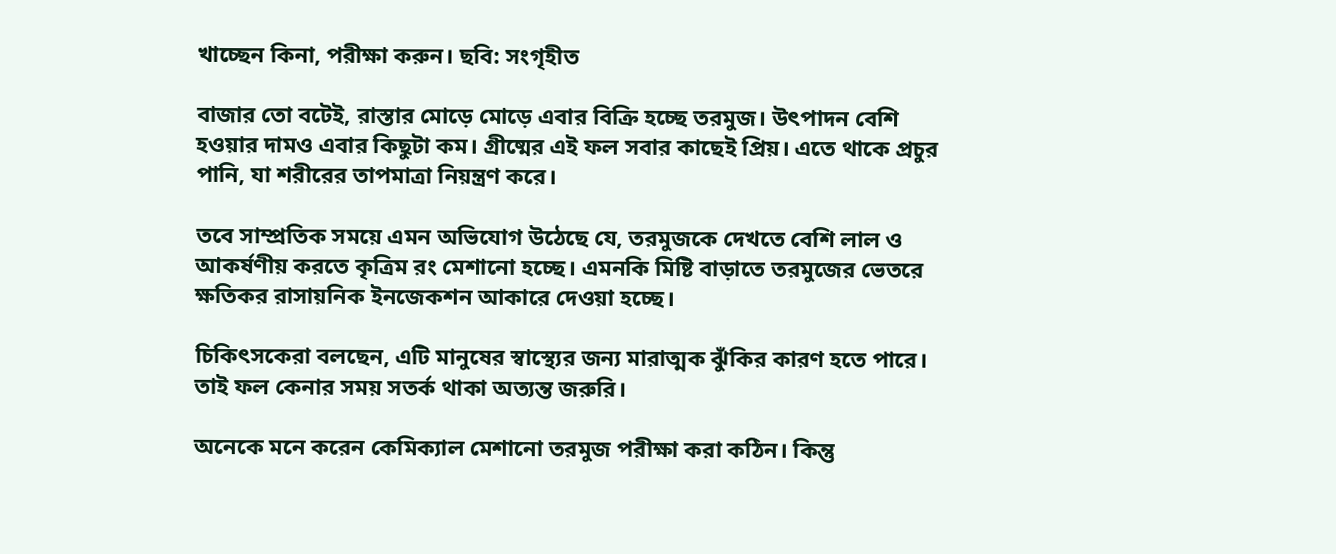খাচ্ছেন কিনা, পরীক্ষা করুন। ছবি: সংগৃহীত

বাজার তো বটেই, রাস্তার মোড়ে মোড়ে এবার বিক্রি হচ্ছে তরমুজ। উৎপাদন বেশি হওয়ার দামও এবার কিছুটা কম। গ্রীষ্মের এই ফল সবার কাছেই প্রিয়। এতে থাকে প্রচুর পানি, যা শরীরের তাপমাত্রা নিয়ন্ত্রণ করে।

তবে সাম্প্রতিক সময়ে এমন অভিযোগ উঠেছে যে, তরমুজকে দেখতে বেশি লাল ও আকর্ষণীয় করতে কৃত্রিম রং মেশানো হচ্ছে। এমনকি মিষ্টি বাড়াতে তরমুজের ভেতরে ক্ষতিকর রাসায়নিক ইনজেকশন আকারে দেওয়া হচ্ছে।

চিকিৎসকেরা বলছেন, এটি মানুষের স্বাস্থ্যের জন্য মারাত্মক ঝুঁকির কারণ হতে পারে। তাই ফল কেনার সময় সতর্ক থাকা অত্যন্ত জরুরি।

অনেকে মনে করেন কেমিক্যাল মেশানো তরমুজ পরীক্ষা করা কঠিন। কিন্তু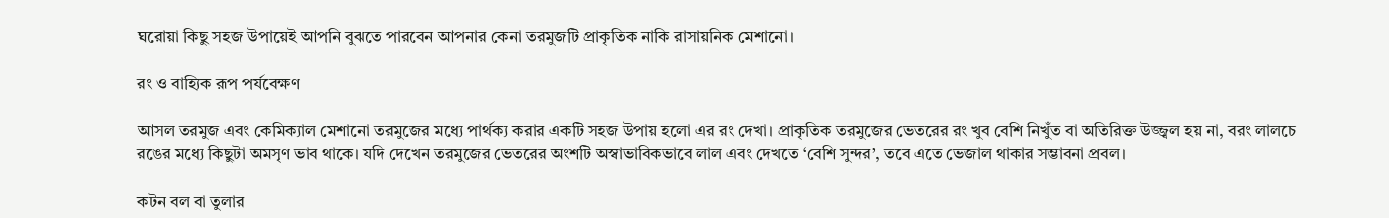ঘরোয়া কিছু সহজ উপায়েই আপনি বুঝতে পারবেন আপনার কেনা তরমুজটি প্রাকৃতিক নাকি রাসায়নিক মেশানো।

রং ও বাহ্যিক রূপ পর্যবেক্ষণ

আসল তরমুজ এবং কেমিক্যাল মেশানো তরমুজের মধ্যে পার্থক্য করার একটি সহজ উপায় হলো এর রং দেখা। প্রাকৃতিক তরমুজের ভেতরের রং খুব বেশি নিখুঁত বা অতিরিক্ত উজ্জ্বল হয় না, বরং লালচে রঙের মধ্যে কিছুটা অমসৃণ ভাব থাকে। যদি দেখেন তরমুজের ভেতরের অংশটি অস্বাভাবিকভাবে লাল এবং দেখতে ‘বেশি সুন্দর’, তবে এতে ভেজাল থাকার সম্ভাবনা প্রবল।

কটন বল বা তুলার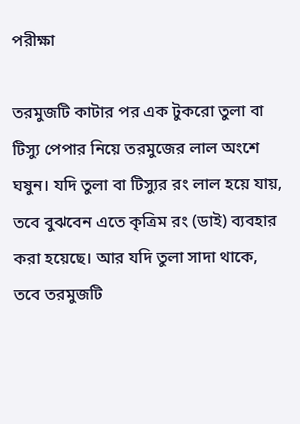পরীক্ষা

তরমুজটি কাটার পর এক টুকরো তুলা বা টিস্যু পেপার নিয়ে তরমুজের লাল অংশে ঘষুন। যদি তুলা বা টিস্যুর রং লাল হয়ে যায়, তবে বুঝবেন এতে কৃত্রিম রং (ডাই) ব্যবহার করা হয়েছে। আর যদি তুলা সাদা থাকে, তবে তরমুজটি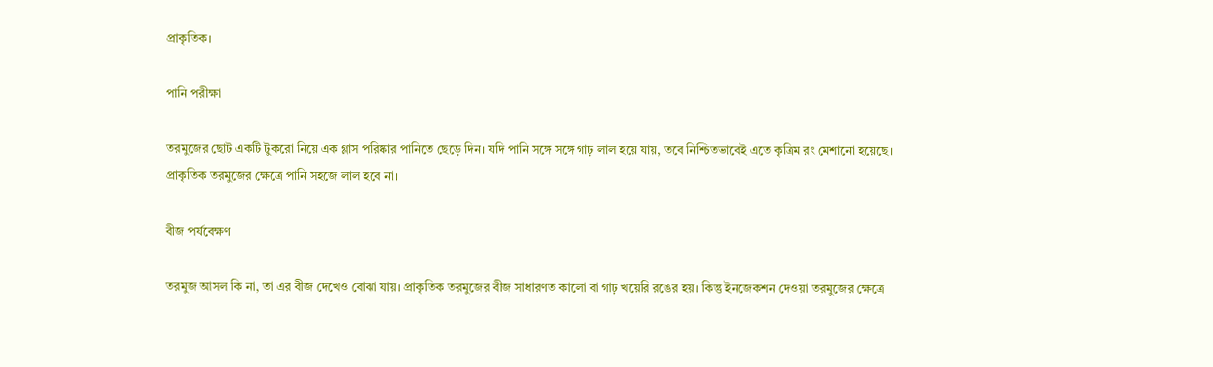প্রাকৃতিক।

পানি পরীক্ষা

তরমুজের ছোট একটি টুকরো নিয়ে এক গ্লাস পরিষ্কার পানিতে ছেড়ে দিন। যদি পানি সঙ্গে সঙ্গে গাঢ় লাল হয়ে যায়, তবে নিশ্চিতভাবেই এতে কৃত্রিম রং মেশানো হয়েছে। প্রাকৃতিক তরমুজের ক্ষেত্রে পানি সহজে লাল হবে না।

বীজ পর্যবেক্ষণ

তরমুজ আসল কি না, তা এর বীজ দেখেও বোঝা যায়। প্রাকৃতিক তরমুজের বীজ সাধারণত কালো বা গাঢ় খয়েরি রঙের হয়। কিন্তু ইনজেকশন দেওয়া তরমুজের ক্ষেত্রে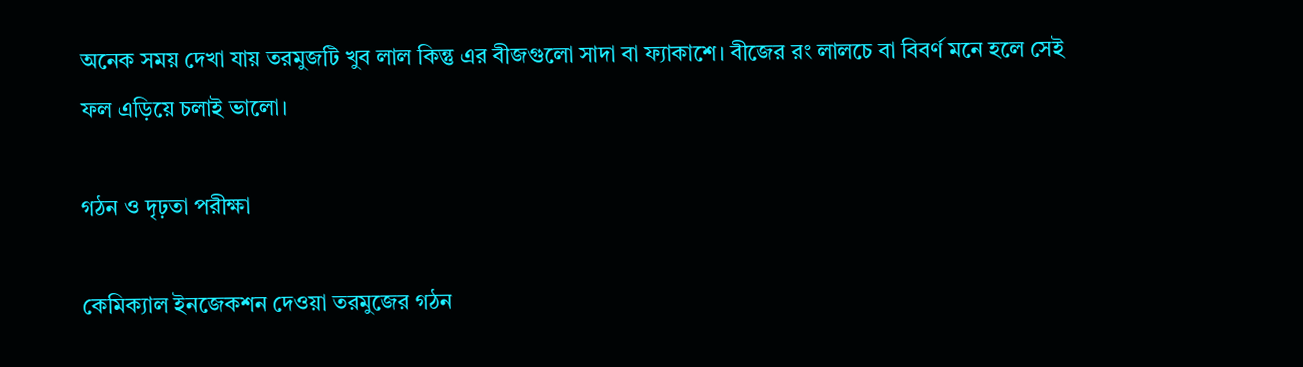অনেক সময় দেখা যায় তরমুজটি খুব লাল কিন্তু এর বীজগুলো সাদা বা ফ্যাকাশে। বীজের রং লালচে বা বিবর্ণ মনে হলে সেই ফল এড়িয়ে চলাই ভালো।

গঠন ও দৃঢ়তা পরীক্ষা

কেমিক্যাল ইনজেকশন দেওয়া তরমুজের গঠন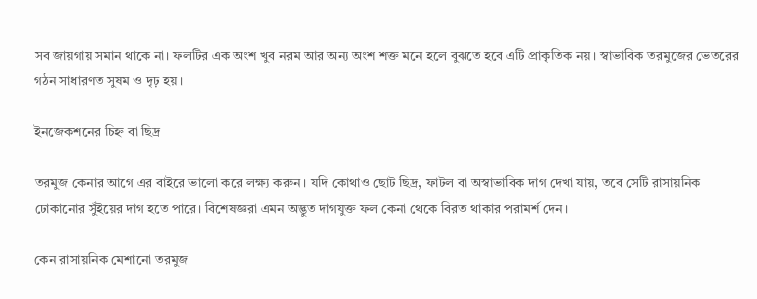সব জায়গায় সমান থাকে না। ফলটির এক অংশ খুব নরম আর অন্য অংশ শক্ত মনে হলে বুঝতে হবে এটি প্রাকৃতিক নয়। স্বাভাবিক তরমুজের ভেতরের গঠন সাধারণত সুষম ও দৃঢ় হয়।

ইনজেকশনের চিহ্ন বা ছিদ্র

তরমুজ কেনার আগে এর বাইরে ভালো করে লক্ষ্য করুন। যদি কোথাও ছোট ছিদ্র, ফাটল বা অস্বাভাবিক দাগ দেখা যায়, তবে সেটি রাসায়নিক ঢোকানোর সুঁইয়ের দাগ হতে পারে। বিশেষজ্ঞরা এমন অদ্ভুত দাগযুক্ত ফল কেনা থেকে বিরত থাকার পরামর্শ দেন।

কেন রাসায়নিক মেশানো তরমুজ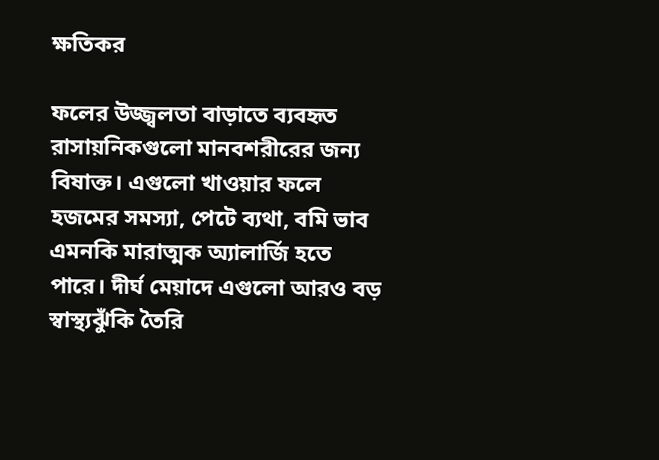ক্ষতিকর

ফলের উজ্জ্বলতা বাড়াতে ব্যবহৃত রাসায়নিকগুলো মানবশরীরের জন্য বিষাক্ত। এগুলো খাওয়ার ফলে হজমের সমস্যা, পেটে ব্যথা, বমি ভাব এমনকি মারাত্মক অ্যালার্জি হতে পারে। দীর্ঘ মেয়াদে এগুলো আরও বড় স্বাস্থ্যঝুঁকি তৈরি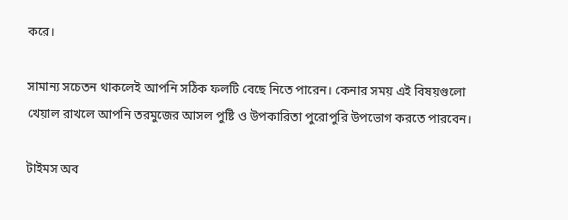করে।

সামান্য সচেতন থাকলেই আপনি সঠিক ফলটি বেছে নিতে পারেন। কেনার সময় এই বিষয়গুলো খেয়াল রাখলে আপনি তরমুজের আসল পুষ্টি ও উপকারিতা পুরোপুরি উপভোগ করতে পারবেন।

টাইমস অব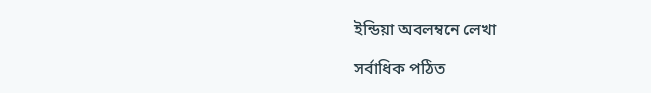ইন্ডিয়া অবলম্বনে লেখা

সর্বাধিক পঠিত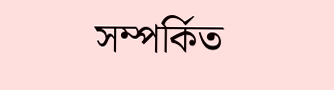সম্পর্কিত